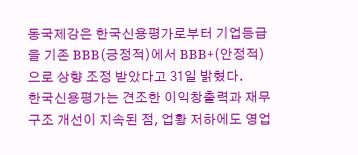동국제강은 한국신용평가로부터 기업등급을 기존 BBB(긍정적)에서 BBB+(안정적)으로 상향 조정 받았다고 31일 밝혔다.
한국신용평가는 견조한 이익창출력과 재무구조 개선이 지속된 점, 업황 저하에도 영업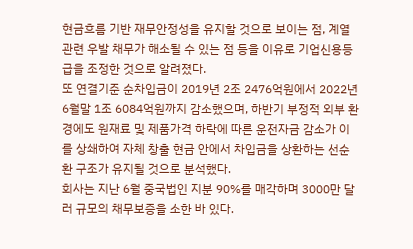현금흐름 기반 재무안정성을 유지할 것으로 보이는 점, 계열 관련 우발 채무가 해소될 수 있는 점 등을 이유로 기업신용등급을 조정한 것으로 알려졌다.
또 연결기준 순차입금이 2019년 2조 2476억원에서 2022년 6월말 1조 6084억원까지 감소했으며, 하반기 부정적 외부 환경에도 원재료 및 제품가격 하락에 따른 운전자금 감소가 이를 상쇄하여 자체 창출 현금 안에서 차입금을 상환하는 선순환 구조가 유지될 것으로 분석했다.
회사는 지난 6월 중국법인 지분 90%를 매각하며 3000만 달러 규모의 채무보증을 소한 바 있다.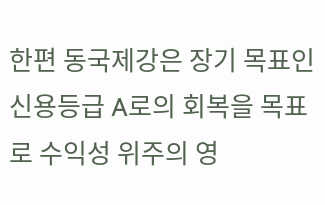한편 동국제강은 장기 목표인 신용등급 A로의 회복을 목표로 수익성 위주의 영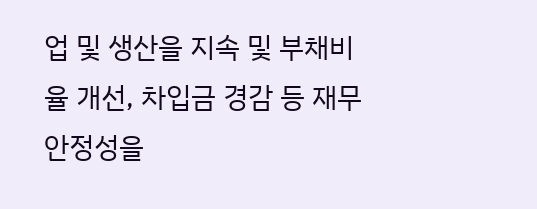업 및 생산을 지속 및 부채비율 개선, 차입금 경감 등 재무안정성을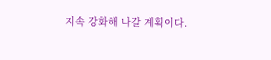지속 강화해 나갈 계획이다.